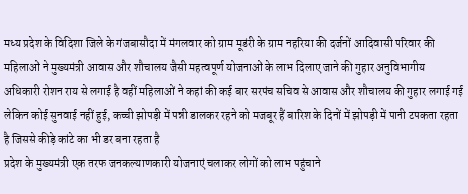मध्य प्रदेश के विदिशा जिले के गंजबासौदा में मंगलवार को ग्राम मूडंरी के ग्राम नहरिया की दर्जनों आदिवासी परिवार की महिलाओं ने मुख्यमंत्री आवास और शौचालय जैसी महत्वपूर्ण योजनाओं के लाभ दिलाए जाने की गुहार अनुविभागीय अधिकारी रोशन राय से लगाई है वहीं महिलाओं ने कहां की कई बार सरपंच सचिव से आवास और शौचालय की गुहार लगाई गई लेकिन कोई सुनवाई नहीं हुई, कच्ची झोपड़ी में पन्नी डालकर रहने को मजबूर हैं बारिश के दिनों में झोपड़ी में पानी टपकता रहता है जिससे कीड़े कांटे का भी डर बना रहता है
प्रदेश के मुख्यमंत्री एक तरफ जनकल्याणकारी योजनाएं चलाकर लोगों को लाभ पहुंचाने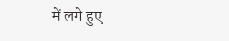में लगे हुए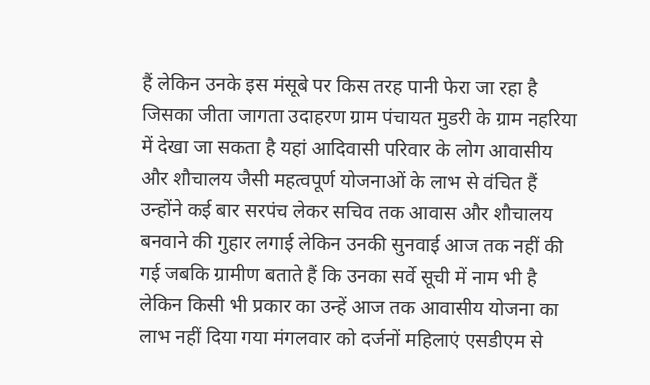हैं लेकिन उनके इस मंसूबे पर किस तरह पानी फेरा जा रहा है जिसका जीता जागता उदाहरण ग्राम पंचायत मुडरी के ग्राम नहरिया में देखा जा सकता है यहां आदिवासी परिवार के लोग आवासीय और शौचालय जैसी महत्वपूर्ण योजनाओं के लाभ से वंचित हैं उन्होंने कई बार सरपंच लेकर सचिव तक आवास और शौचालय बनवाने की गुहार लगाई लेकिन उनकी सुनवाई आज तक नहीं की गई जबकि ग्रामीण बताते हैं कि उनका सर्वे सूची में नाम भी है लेकिन किसी भी प्रकार का उन्हें आज तक आवासीय योजना का लाभ नहीं दिया गया मंगलवार को दर्जनों महिलाएं एसडीएम से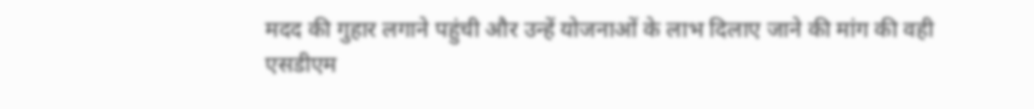मदद की गुहार लगाने पहुंची और उन्हें योजनाओं के लाभ दिलाए जाने की मांग की वही एसडीएम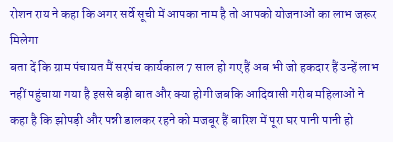रोशन राय ने कहा कि अगर सर्वे सूची में आपका नाम है तो आपको योजनाओं का लाभ जरूर मिलेगा
बता दें कि ग्राम पंचायत मैं सरपंच कार्यकाल 7 साल हो गए हैं अब भी जो हकदार हैं उन्हें लाभ नहीं पहुंचाया गया है इससे बड़ी बात और क्या होगी जबकि आदिवासी गरीब महिलाओं ने कहा है कि झोपड़ी और पन्नी डालकर रहने को मजबूर हैं बारिश में पूरा घर पानी पानी हो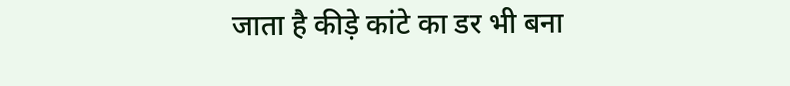जाता है कीड़े कांटे का डर भी बना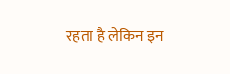रहता है लेकिन इन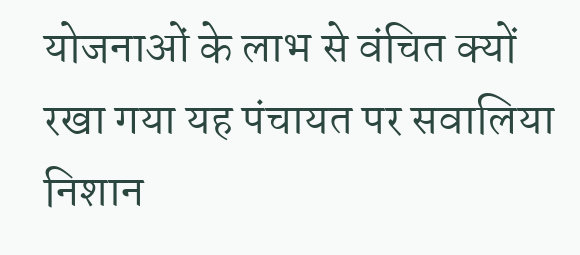योजनाओं के लाभ से वंचित क्यों रखा गया यह पंचायत पर सवालिया निशान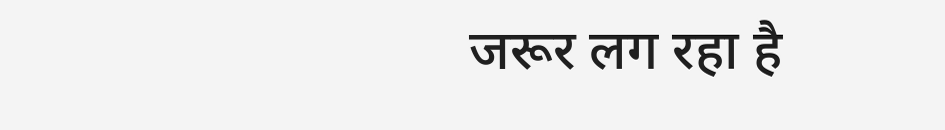जरूर लग रहा है